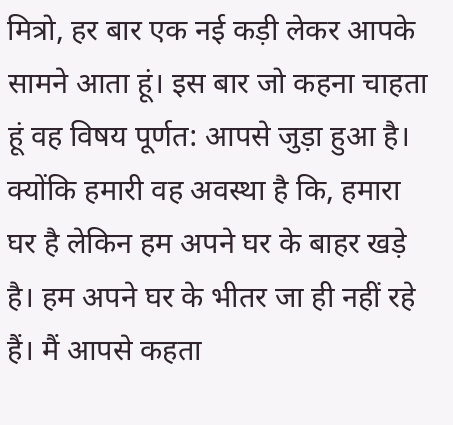मित्रो, हर बार एक नई कड़ी लेकर आपके सामने आता हूं। इस बार जो कहना चाहता हूं वह विषय पूर्णत: आपसे जुड़ा हुआ है। क्योंकि हमारी वह अवस्था है कि, हमारा घर है लेकिन हम अपने घर के बाहर खड़े है। हम अपने घर के भीतर जा ही नहीं रहे हैं। मैं आपसे कहता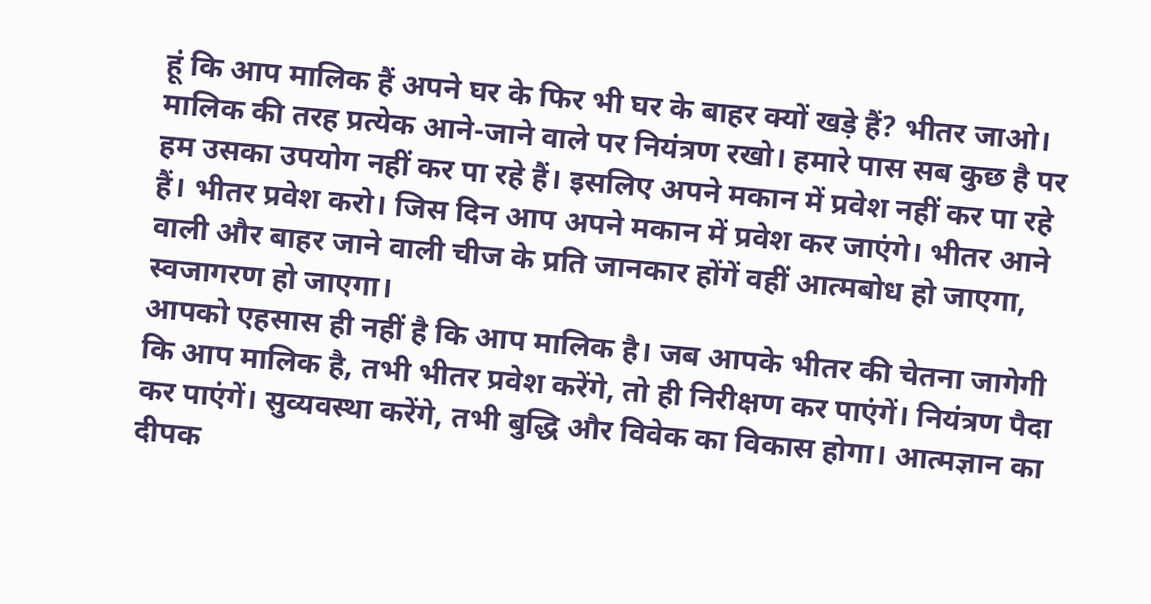हूं कि आप मालिक हैं अपने घर के फिर भी घर के बाहर क्यों खड़े हैं? भीतर जाओ।
मालिक की तरह प्रत्येक आने-जाने वाले पर नियंत्रण रखो। हमारे पास सब कुछ है पर हम उसका उपयोग नहीं कर पा रहे हैं। इसलिए अपने मकान में प्रवेश नहीं कर पा रहे हैं। भीतर प्रवेश करो। जिस दिन आप अपने मकान में प्रवेश कर जाएंगे। भीतर आने वाली और बाहर जाने वाली चीज के प्रति जानकार होंगें वहीं आत्मबोध हो जाएगा, स्वजागरण हो जाएगा।
आपको एहसास ही नहीं है कि आप मालिक है। जब आपके भीतर की चेतना जागेगी कि आप मालिक है, तभी भीतर प्रवेश करेंगे, तो ही निरीक्षण कर पाएंगें। नियंत्रण पैदा कर पाएंगें। सुव्यवस्था करेंगे, तभी बुद्धि और विवेक का विकास होगा। आत्मज्ञान का दीपक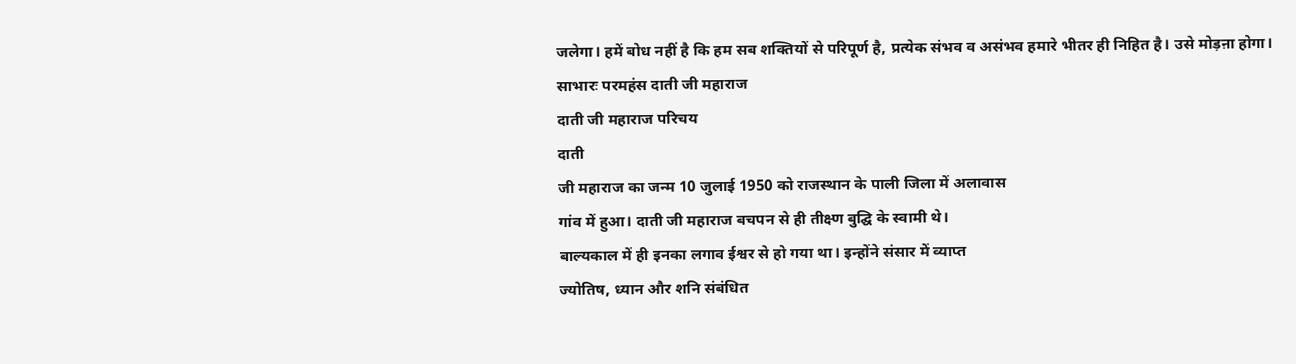जलेगा। हमें बोध नहीं है कि हम सब शक्तियों से परिपूर्ण है, प्रत्येक संभव व असंभव हमारे भीतर ही निहित है। उसे मोड़ऩा होगा।
साभारः परमहंस दाती जी महाराज
दाती जी महाराज परिचय
दाती
जी महाराज का जन्म 10 जुलाई 1950 को राजस्थान के पाली जिला में अलावास
गांव में हुआ। दाती जी महाराज बचपन से ही तीक्ष्ण बुद्घि के स्वामी थे।
बाल्यकाल में ही इनका लगाव ईश्वर से हो गया था। इन्होंने संसार में व्याप्त
ज्योतिष, ध्यान और शनि संबंधित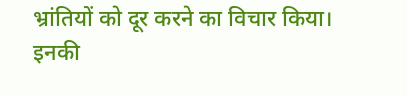भ्रांतियों को दूर करने का विचार किया।
इनकी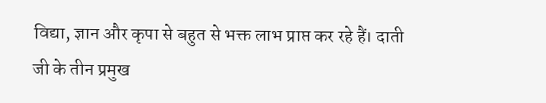विद्या, ज्ञान और कृपा से बहुत से भक्त लाभ प्राप्त कर रहे हैं। दाती
जी के तीन प्रमुख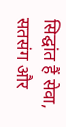सिद्घांत हैं सेवा, सतसंग और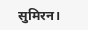सुमिरन।